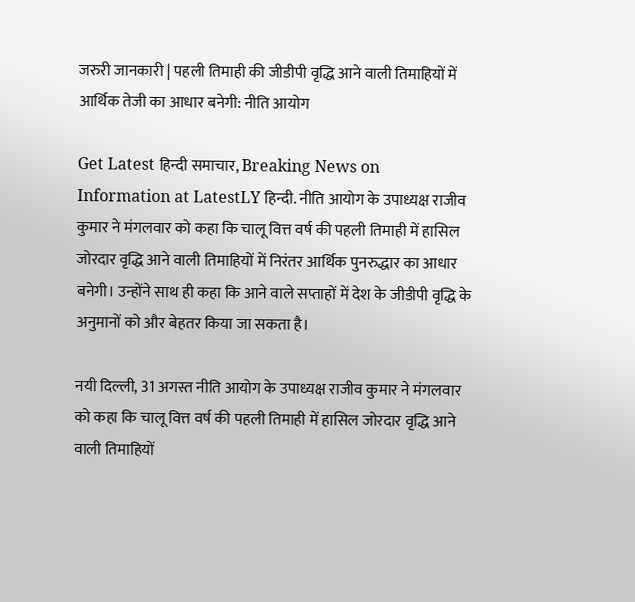जरुरी जानकारी | पहली तिमाही की जीडीपी वृद्धि आने वाली तिमाहियों में आर्थिक तेजी का आधार बनेगी: नीति आयोग

Get Latest हिन्दी समाचार, Breaking News on Information at LatestLY हिन्दी. नीति आयोग के उपाध्यक्ष राजीव कुमार ने मंगलवार को कहा कि चालू वित्त वर्ष की पहली तिमाही में हासिल जोरदार वृद्धि आने वाली तिमाहियों में निरंतर आर्थिक पुनरुद्धार का आधार बनेगी। उन्होंने साथ ही कहा कि आने वाले सप्ताहों में देश के जीडीपी वृद्धि के अनुमानों को और बेहतर किया जा सकता है।

नयी दिल्ली, 31 अगस्त नीति आयोग के उपाध्यक्ष राजीव कुमार ने मंगलवार को कहा कि चालू वित्त वर्ष की पहली तिमाही में हासिल जोरदार वृद्धि आने वाली तिमाहियों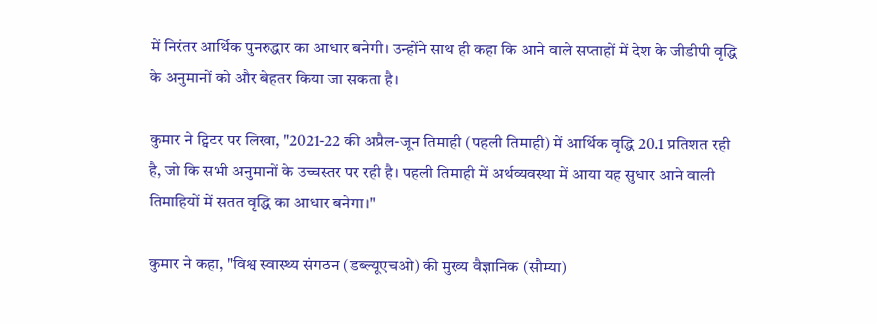में निरंतर आर्थिक पुनरुद्धार का आधार बनेगी। उन्होंने साथ ही कहा कि आने वाले सप्ताहों में देश के जीडीपी वृद्धि के अनुमानों को और बेहतर किया जा सकता है।

कुमार ने ट्विटर पर लिखा, "2021-22 की अप्रैल-जून तिमाही (पहली तिमाही) में आर्थिक वृद्धि 20.1 प्रतिशत रही है, जो कि सभी अनुमानों के उच्चस्तर पर रही है। पहली तिमाही में अर्थव्यवस्था में आया यह सुधार आने वाली तिमाहियों में सतत वृद्धि का आधार बनेगा।"

कुमार ने कहा, "विश्व स्वास्थ्य संगठन (डब्ल्यूएचओ) की मुख्य वैज्ञानिक (सौम्या)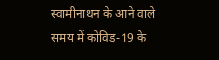स्वामीनाथन के आने वाले समय में कोविड-19 के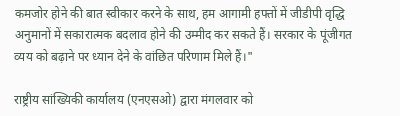कमजोर होने की बात स्वीकार करने के साथ, हम आगामी हफ्तों में जीडीपी वृद्धि अनुमानों में सकारात्मक बदलाव होने की उम्मीद कर सकते हैं। सरकार के पूंजीगत व्यय को बढ़ाने पर ध्यान देने के वांछित परिणाम मिले हैं।"

राष्ट्रीय सांख्यिकी कार्यालय (एनएसओ) द्वारा मंगलवार को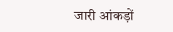जारी आंकड़ों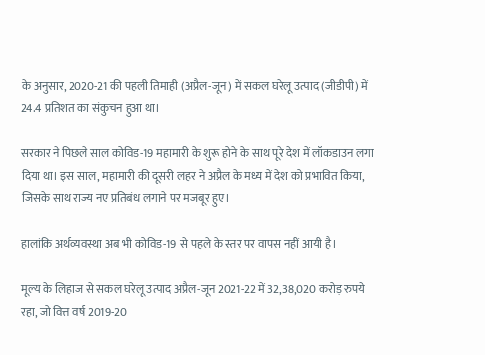के अनुसार, 2020-21 की पहली तिमाही (अप्रैल-जून) में सकल घरेलू उत्पाद (जीडीपी) में 24.4 प्रतिशत का संकुचन हुआ था।

सरकार ने पिछले साल कोविड-19 महामारी के शुरू होने के साथ पूरे देश में लॉकडाउन लगा दिया था। इस साल, महामारी की दूसरी लहर ने अप्रैल के मध्य में देश को प्रभावित किया, जिसके साथ राज्य नए प्रतिबंध लगाने पर मजबूर हुए।

हालांकि अर्थव्यवस्था अब भी कोविड-19 से पहले के स्तर पर वापस नहीं आयी है।

मूल्य के लिहाज से सकल घरेलू उत्पाद अप्रैल-जून 2021-22 में 32,38,020 करोड़ रुपये रहा, जो वित्त वर्ष 2019-20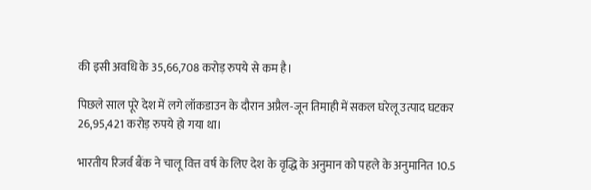की इसी अवधि के 35,66,708 करोड़ रुपये से कम है।

पिछले साल पूरे देश में लगे लॉकडाउन के दौरान अप्रैल-जून तिमाही में सकल घरेलू उत्पाद घटकर 26,95,421 करोड़ रुपये हो गया था।

भारतीय रिजर्व बैंक ने चालू वित्त वर्ष के लिए देश के वृद्धि के अनुमान को पहले के अनुमानित 10.5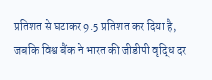प्रतिशत से घटाकर 9.5 प्रतिशत कर दिया है, जबकि विश्व बैंक ने भारत की जीडीपी वृद्धि दर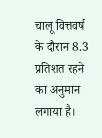चालू वित्तवर्ष के दौरान 8.3 प्रतिशत रहने का अनुमान लगाया है।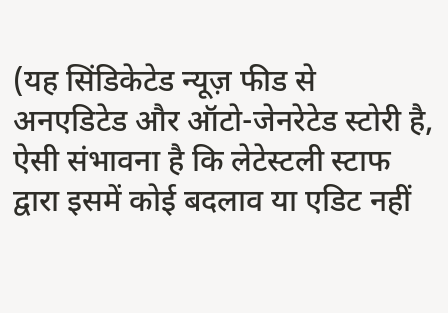(यह सिंडिकेटेड न्यूज़ फीड से अनएडिटेड और ऑटो-जेनरेटेड स्टोरी है, ऐसी संभावना है कि लेटेस्टली स्टाफ द्वारा इसमें कोई बदलाव या एडिट नहीं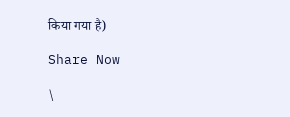किया गया है)

Share Now

\